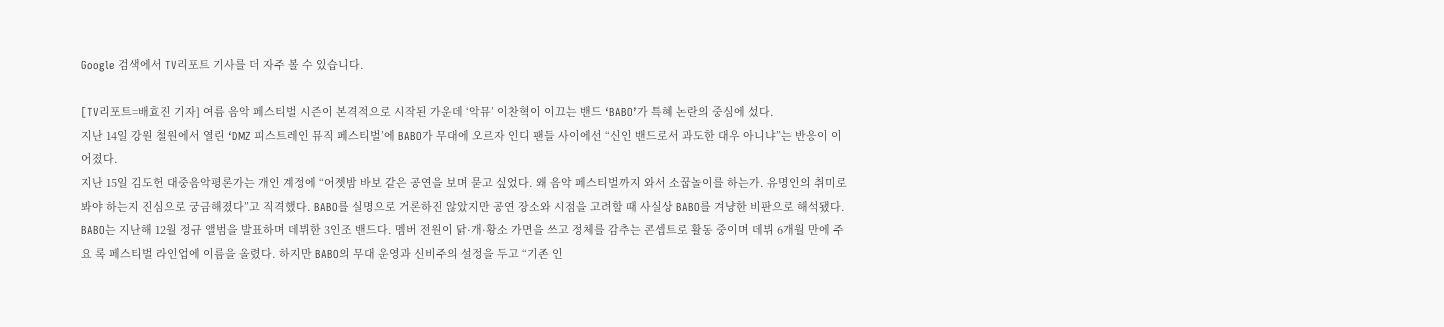Google 검색에서 TV리포트 기사를 더 자주 볼 수 있습니다.

[TV리포트=배효진 기자] 여름 음악 페스티벌 시즌이 본격적으로 시작된 가운데 ‘악뮤’ 이찬혁이 이끄는 밴드 ‘BABO’가 특혜 논란의 중심에 섰다.
지난 14일 강원 철원에서 열린 ‘DMZ 피스트레인 뮤직 페스티벌’에 BABO가 무대에 오르자 인디 팬들 사이에선 “신인 밴드로서 과도한 대우 아니냐”는 반응이 이어졌다.
지난 15일 김도헌 대중음악평론가는 개인 계정에 “어젯밤 바보 같은 공연을 보며 묻고 싶었다. 왜 음악 페스티벌까지 와서 소꿉놀이를 하는가. 유명인의 취미로 봐야 하는지 진심으로 궁금해졌다”고 직격했다. BABO를 실명으로 거론하진 않았지만 공연 장소와 시점을 고려할 때 사실상 BABO를 겨냥한 비판으로 해석됐다.
BABO는 지난해 12월 정규 앨범을 발표하며 데뷔한 3인조 밴드다. 멤버 전원이 닭·개·황소 가면을 쓰고 정체를 감추는 콘셉트로 활동 중이며 데뷔 6개월 만에 주요 록 페스티벌 라인업에 이름을 올렸다. 하지만 BABO의 무대 운영과 신비주의 설정을 두고 “기존 인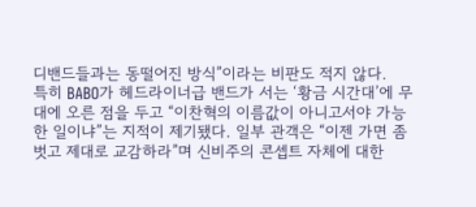디밴드들과는 동떨어진 방식”이라는 비판도 적지 않다.
특히 BABO가 헤드라이너급 밴드가 서는 ‘황금 시간대’에 무대에 오른 점을 두고 “이찬혁의 이름값이 아니고서야 가능한 일이냐”는 지적이 제기됐다. 일부 관객은 “이젠 가면 좀 벗고 제대로 교감하라”며 신비주의 콘셉트 자체에 대한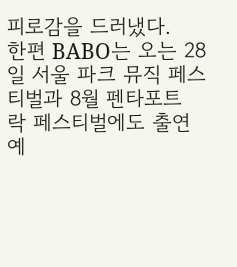피로감을 드러냈다.
한편 BABO는 오는 28일 서울 파크 뮤직 페스티벌과 8월 펜타포트 락 페스티벌에도 출연 예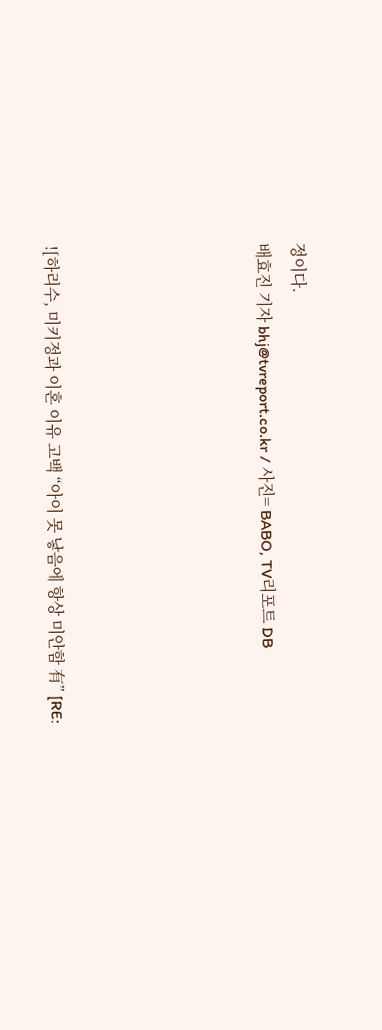정이다.
배효진 기자 bhj@tvreport.co.kr / 사진= BABO, TV리포트 DB





![하리수, 미키정과 이혼 이유 고백 “아이 못 낳음에 항상 미안함 有” [RE: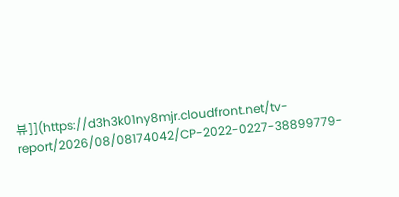뷰]](https://d3h3k01ny8mjr.cloudfront.net/tv-report/2026/08/08174042/CP-2022-0227-38899779-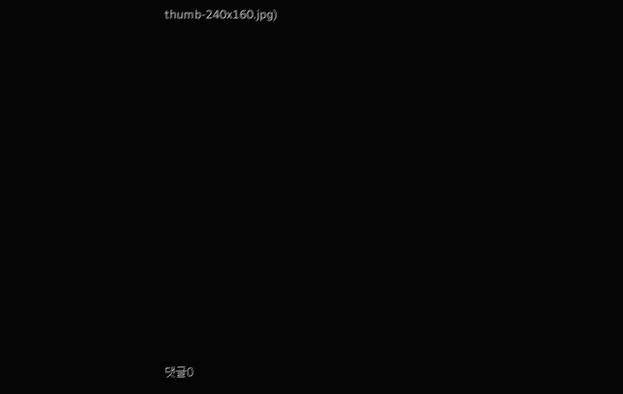thumb-240x160.jpg)













댓글0